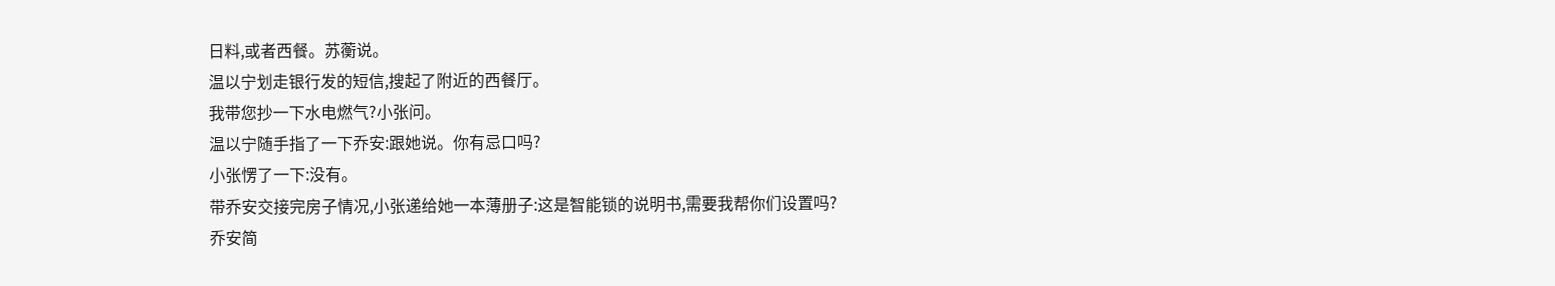日料,或者西餐。苏蘅说。
温以宁划走银行发的短信,搜起了附近的西餐厅。
我带您抄一下水电燃气?小张问。
温以宁随手指了一下乔安:跟她说。你有忌口吗?
小张愣了一下:没有。
带乔安交接完房子情况,小张递给她一本薄册子:这是智能锁的说明书,需要我帮你们设置吗?
乔安简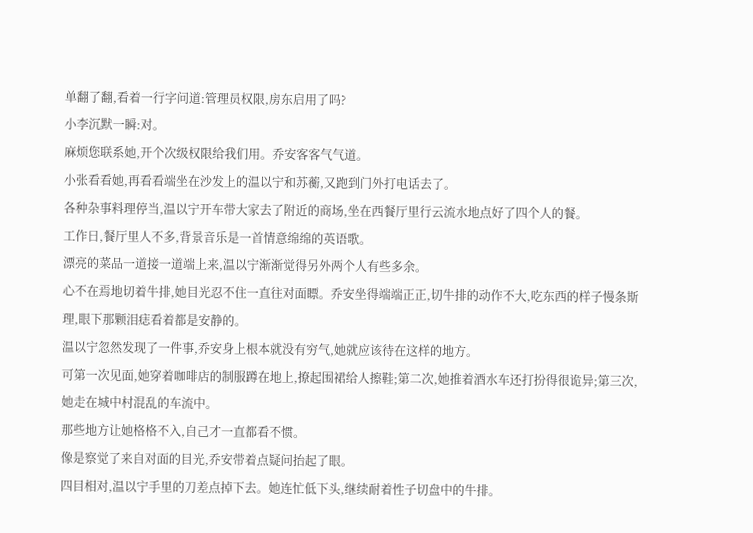单翻了翻,看着一行字问道:管理员权限,房东启用了吗?
小李沉默一瞬:对。
麻烦您联系她,开个次级权限给我们用。乔安客客气气道。
小张看看她,再看看端坐在沙发上的温以宁和苏蘅,又跑到门外打电话去了。
各种杂事料理停当,温以宁开车带大家去了附近的商场,坐在西餐厅里行云流水地点好了四个人的餐。
工作日,餐厅里人不多,背景音乐是一首情意绵绵的英语歌。
漂亮的菜品一道接一道端上来,温以宁渐渐觉得另外两个人有些多余。
心不在焉地切着牛排,她目光忍不住一直往对面瞟。乔安坐得端端正正,切牛排的动作不大,吃东西的样子慢条斯理,眼下那颗泪痣看着都是安静的。
温以宁忽然发现了一件事,乔安身上根本就没有穷气,她就应该待在这样的地方。
可第一次见面,她穿着咖啡店的制服蹲在地上,撩起围裙给人擦鞋;第二次,她推着酒水车还打扮得很诡异;第三次,她走在城中村混乱的车流中。
那些地方让她格格不入,自己才一直都看不惯。
像是察觉了来自对面的目光,乔安带着点疑问抬起了眼。
四目相对,温以宁手里的刀差点掉下去。她连忙低下头,继续耐着性子切盘中的牛排。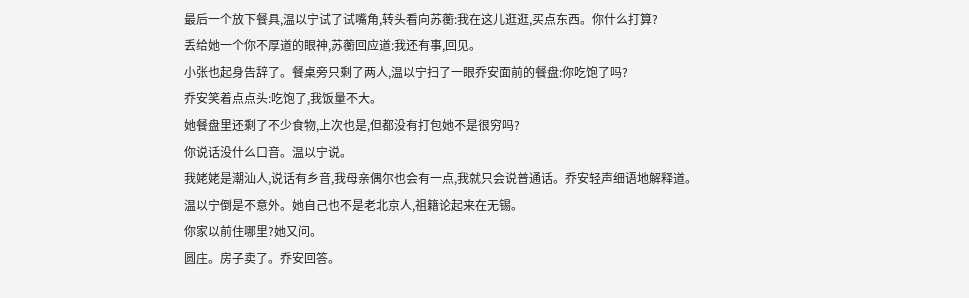最后一个放下餐具,温以宁试了试嘴角,转头看向苏蘅:我在这儿逛逛,买点东西。你什么打算?
丢给她一个你不厚道的眼神,苏蘅回应道:我还有事,回见。
小张也起身告辞了。餐桌旁只剩了两人,温以宁扫了一眼乔安面前的餐盘:你吃饱了吗?
乔安笑着点点头:吃饱了,我饭量不大。
她餐盘里还剩了不少食物,上次也是,但都没有打包她不是很穷吗?
你说话没什么口音。温以宁说。
我姥姥是潮汕人,说话有乡音,我母亲偶尔也会有一点,我就只会说普通话。乔安轻声细语地解释道。
温以宁倒是不意外。她自己也不是老北京人,祖籍论起来在无锡。
你家以前住哪里?她又问。
圆庄。房子卖了。乔安回答。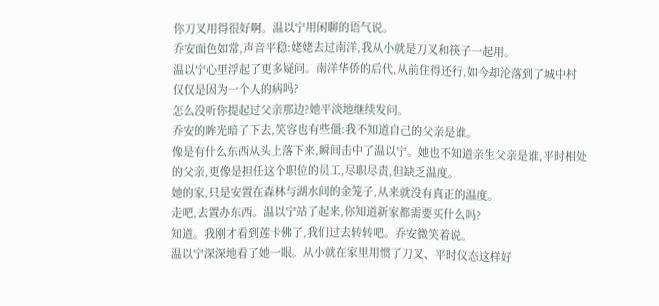你刀叉用得很好啊。温以宁用闲聊的语气说。
乔安面色如常,声音平稳:姥姥去过南洋,我从小就是刀叉和筷子一起用。
温以宁心里浮起了更多疑问。南洋华侨的后代,从前住得还行,如今却沦落到了城中村
仅仅是因为一个人的病吗?
怎么没听你提起过父亲那边?她平淡地继续发问。
乔安的眸光暗了下去,笑容也有些僵:我不知道自己的父亲是谁。
像是有什么东西从头上落下来,瞬间击中了温以宁。她也不知道亲生父亲是谁,平时相处的父亲,更像是担任这个职位的员工,尽职尽责,但缺乏温度。
她的家,只是安置在森林与湖水间的金笼子,从来就没有真正的温度。
走吧,去置办东西。温以宁站了起来,你知道新家都需要买什么吗?
知道。我刚才看到莲卡佛了,我们过去转转吧。乔安微笑着说。
温以宁深深地看了她一眼。从小就在家里用惯了刀叉、平时仪态这样好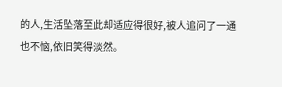的人,生活坠落至此却适应得很好,被人追问了一通也不恼,依旧笑得淡然。